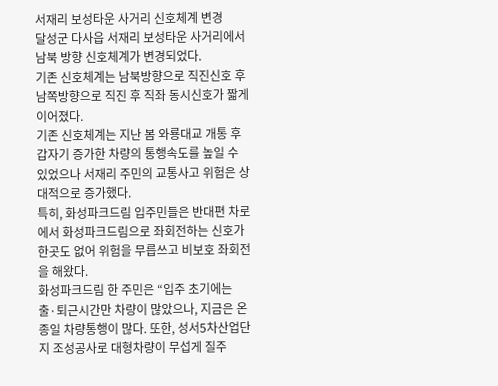서재리 보성타운 사거리 신호체계 변경
달성군 다사읍 서재리 보성타운 사거리에서 남북 방향 신호체계가 변경되었다.
기존 신호체계는 남북방향으로 직진신호 후 남쪽방향으로 직진 후 직좌 동시신호가 짧게 이어졌다.
기존 신호체계는 지난 봄 와룡대교 개통 후 갑자기 증가한 차량의 통행속도를 높일 수 있었으나 서재리 주민의 교통사고 위험은 상대적으로 증가했다.
특히, 화성파크드림 입주민들은 반대편 차로에서 화성파크드림으로 좌회전하는 신호가 한곳도 없어 위험을 무릅쓰고 비보호 좌회전을 해왔다.
화성파크드림 한 주민은 “입주 초기에는 출·퇴근시간만 차량이 많았으나, 지금은 온종일 차량통행이 많다. 또한, 성서5차산업단지 조성공사로 대형차량이 무섭게 질주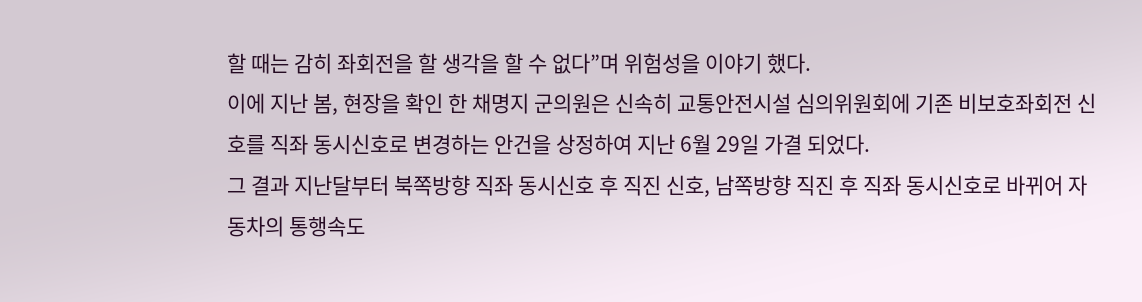할 때는 감히 좌회전을 할 생각을 할 수 없다”며 위험성을 이야기 했다.
이에 지난 봄, 현장을 확인 한 채명지 군의원은 신속히 교통안전시설 심의위원회에 기존 비보호좌회전 신호를 직좌 동시신호로 변경하는 안건을 상정하여 지난 6월 29일 가결 되었다.
그 결과 지난달부터 북쪽방향 직좌 동시신호 후 직진 신호, 남쪽방향 직진 후 직좌 동시신호로 바뀌어 자동차의 통행속도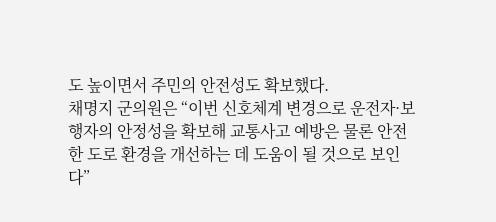도 높이면서 주민의 안전성도 확보했다.
채명지 군의원은 “이번 신호체계 변경으로 운전자·보행자의 안정성을 확보해 교통사고 예방은 물론 안전한 도로 환경을 개선하는 데 도움이 될 것으로 보인다”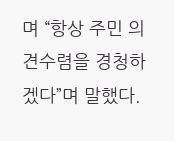며 “항상 주민 의견수렴을 경청하겠다”며 말했다.